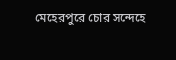মেহেরপুরে চোর সন্দেহে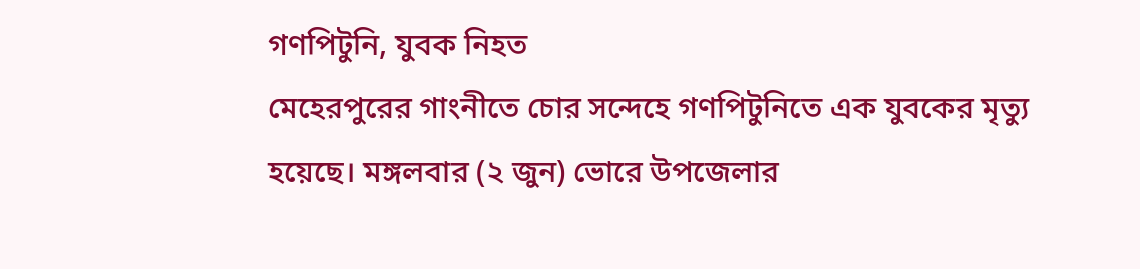গণপিটুনি, যুবক নিহত
মেহেরপুরের গাংনীতে চোর সন্দেহে গণপিটুনিতে এক যুবকের মৃত্যু হয়েছে। মঙ্গলবার (২ জুন) ভোরে উপজেলার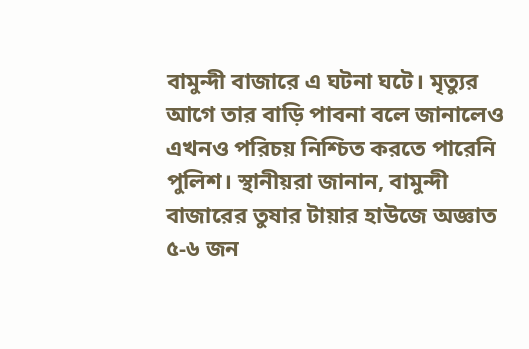বামুন্দী বাজারে এ ঘটনা ঘটে। মৃত্যুর আগে তার বাড়ি পাবনা বলে জানালেও এখনও পরিচয় নিশ্চিত করতে পারেনি পুলিশ। স্থানীয়রা জানান, বামুন্দী বাজারের তুষার টায়ার হাউজে অজ্ঞাত ৫-৬ জন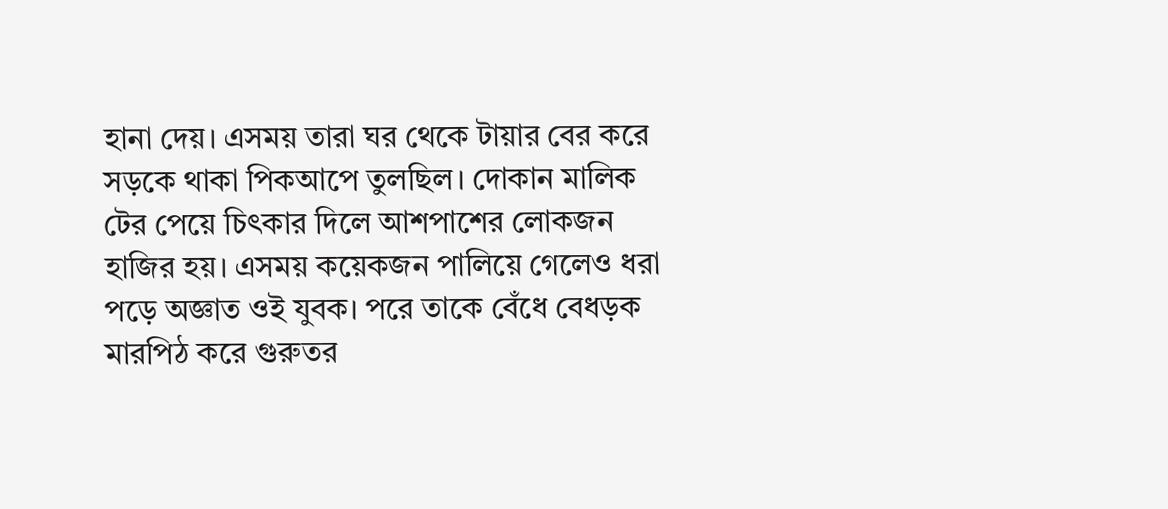হানা দেয়। এসময় তারা ঘর থেকে টায়ার বের করে সড়কে থাকা পিকআপে তুলছিল। দোকান মালিক টের পেয়ে চিৎকার দিলে আশপাশের লোকজন হাজির হয়। এসময় কয়েকজন পালিয়ে গেলেও ধরা পড়ে অজ্ঞাত ওই যুবক। পরে তাকে বেঁধে বেধড়ক মারপিঠ করে গুরুতর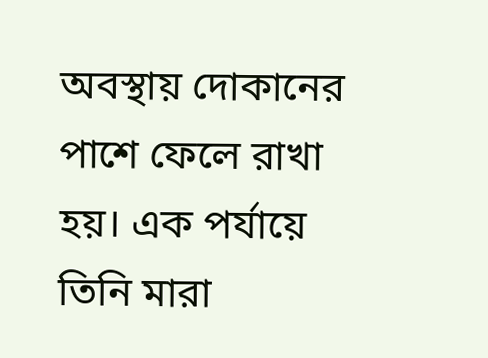অবস্থায় দোকানের পাশে ফেলে রাখা হয়। এক পর্যায়ে তিনি মারা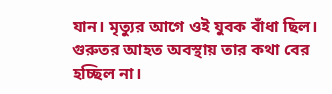যান। মৃত্যুর আগে ওই যুবক বাঁধা ছিল। গুরুতর আহত অবস্থায় তার কথা বের হচ্ছিল না।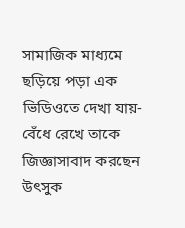সামাজিক মাধ্যমে ছড়িয়ে পড়া এক ভিডিওতে দেখা যায়- বেঁধে রেখে তাকে জিজ্ঞাসাবাদ করছেন উৎসুক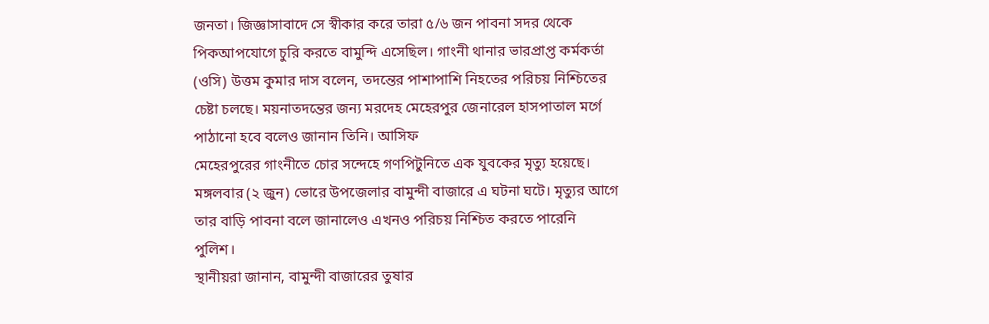জনতা। জিজ্ঞাসাবাদে সে স্বীকার করে তারা ৫/৬ জন পাবনা সদর থেকে পিকআপযোগে চুরি করতে বামুন্দি এসেছিল। গাংনী থানার ভারপ্রাপ্ত কর্মকর্তা (ওসি) উত্তম কুমার দাস বলেন, তদন্তের পাশাপাশি নিহতের পরিচয় নিশ্চিতের চেষ্টা চলছে। ময়নাতদন্তের জন্য মরদেহ মেহেরপুর জেনারেল হাসপাতাল মর্গে পাঠানো হবে বলেও জানান তিনি। আসিফ
মেহেরপুরের গাংনীতে চোর সন্দেহে গণপিটুনিতে এক যুবকের মৃত্যু হয়েছে।
মঙ্গলবার (২ জুন) ভোরে উপজেলার বামুন্দী বাজারে এ ঘটনা ঘটে। মৃত্যুর আগে তার বাড়ি পাবনা বলে জানালেও এখনও পরিচয় নিশ্চিত করতে পারেনি পুলিশ।
স্থানীয়রা জানান, বামুন্দী বাজারের তুষার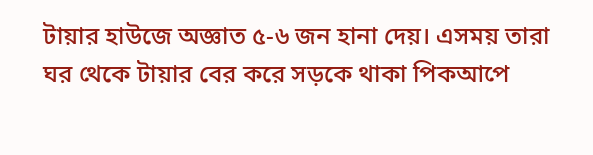টায়ার হাউজে অজ্ঞাত ৫-৬ জন হানা দেয়। এসময় তারা ঘর থেকে টায়ার বের করে সড়কে থাকা পিকআপে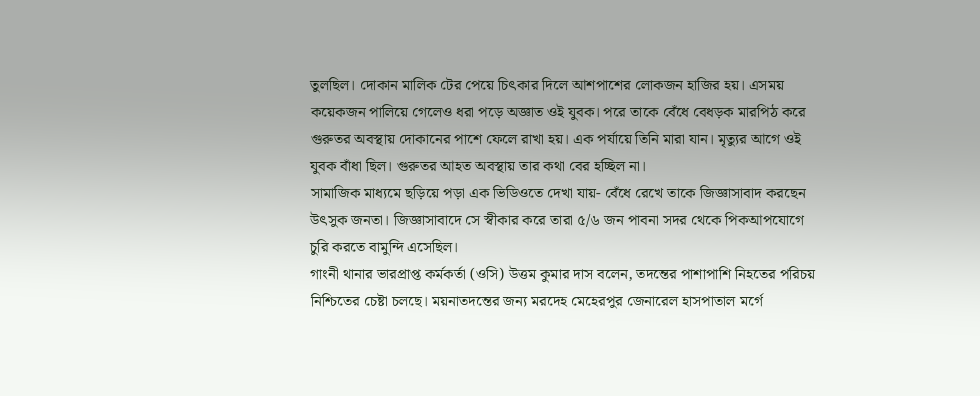তুলছিল। দোকান মালিক টের পেয়ে চিৎকার দিলে আশপাশের লোকজন হাজির হয়। এসময় কয়েকজন পালিয়ে গেলেও ধরা পড়ে অজ্ঞাত ওই যুবক। পরে তাকে বেঁধে বেধড়ক মারপিঠ করে গুরুতর অবস্থায় দোকানের পাশে ফেলে রাখা হয়। এক পর্যায়ে তিনি মারা যান। মৃত্যুর আগে ওই যুবক বাঁধা ছিল। গুরুতর আহত অবস্থায় তার কথা বের হচ্ছিল না।
সামাজিক মাধ্যমে ছড়িয়ে পড়া এক ভিডিওতে দেখা যায়- বেঁধে রেখে তাকে জিজ্ঞাসাবাদ করছেন উৎসুক জনতা। জিজ্ঞাসাবাদে সে স্বীকার করে তারা ৫/৬ জন পাবনা সদর থেকে পিকআপযোগে চুরি করতে বামুন্দি এসেছিল।
গাংনী থানার ভারপ্রাপ্ত কর্মকর্তা (ওসি) উত্তম কুমার দাস বলেন, তদন্তের পাশাপাশি নিহতের পরিচয় নিশ্চিতের চেষ্টা চলছে। ময়নাতদন্তের জন্য মরদেহ মেহেরপুর জেনারেল হাসপাতাল মর্গে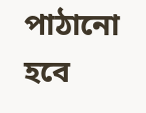পাঠানো হবে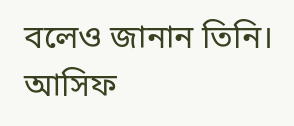বলেও জানান তিনি।
আসিফ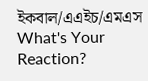ইকবাল/এএইচ/এমএস
What's Your Reaction?